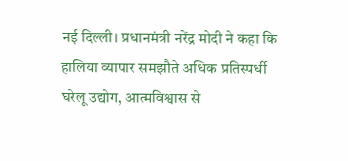नई दिल्ली। प्रधानमंत्री नरेंद्र मोदी ने कहा कि हालिया व्यापार समझौते अधिक प्रतिस्पर्धी घरेलू उद्योग, आत्मविश्वास से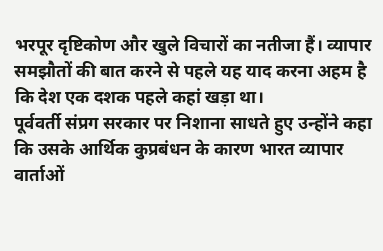भरपूर दृष्टिकोण और खुले विचारों का नतीजा हैं। व्यापार समझौतों की बात करने से पहले यह याद करना अहम है कि देश एक दशक पहले कहां खड़ा था।
पूर्ववर्ती संप्रग सरकार पर निशाना साधते हुए उन्होंने कहा कि उसके आर्थिक कुप्रबंधन के कारण भारत व्यापार वार्ताओं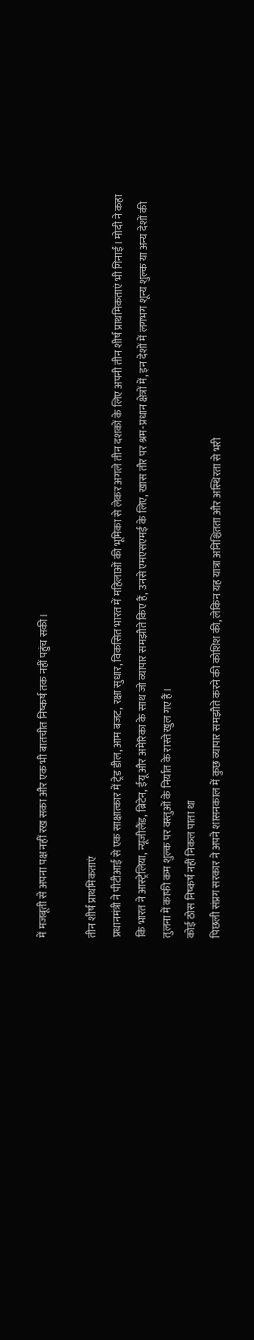में मजबूती से अपना पक्ष नहीं रख सका और एक भी बातचीत निष्कर्ष तक नहीं पहुंच सकी।

तीन शीर्ष प्राथमिकताएं
प्रधानमंत्री ने पीटीआई से एक साक्षात्कार में ट्रेड डील, आम बजट, रक्षा सुधार, विकसित भारत में महिलाओं की भूमिका से लेकर अगले तीन दशकों के लिए अपनी तीन शीर्ष प्राथमिकताएं भी गिनाईं। मोदी ने कहा कि भारत ने आस्ट्रेलिया, न्यूजीलैंड, ब्रिटेन, ईयू और अमेरिका के साथ जो व्यापार समझौते किए हैं, उनसे एमएसएमई के लिए, खास तौर पर श्रम-प्रधान क्षेत्रों में, इन देशों में लगभग शून्य शुल्क या अन्य देशों की तुलना में काफी कम शुल्क पर वस्तुओं के निर्यात के रास्ते खुल गए हैं।
कोई ठोस निष्कर्ष नहीं निकल पाता था
पिछली संप्रग सरकार ने अपने शासनकाल में कुछ व्यापार समझौते करने की कोशिश की, लेकिन यह यात्रा अनिश्चितता और अस्थिरता से भरी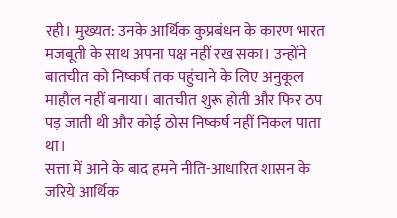रही। मुख्यत: उनके आर्थिक कुप्रबंधन के कारण भारत मजबूती के साथ अपना पक्ष नहीं रख सका। उन्होंने बातचीत को निष्कर्ष तक पहुंचाने के लिए अनुकूल माहौल नहीं बनाया। बातचीत शुरू होती और फिर ठप पड़ जाती थी और कोई ठोस निष्कर्ष नहीं निकल पाता था।
सत्ता में आने के बाद हमने नीति-आधारित शासन के जरिये आर्थिक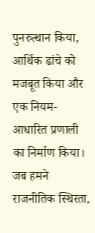पुनरुत्थान किया, आर्थिक ढांचे को मजबूत किया और एक नियम-आधारित प्रणाली का निर्माण किया। जब हमने राजनीतिक स्थिरता,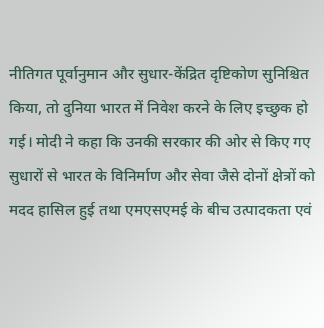नीतिगत पूर्वानुमान और सुधार-केंद्रित दृष्टिकोण सुनिश्चित किया, तो दुनिया भारत में निवेश करने के लिए इच्छुक हो गई। मोदी ने कहा कि उनकी सरकार की ओर से किए गए सुधारों से भारत के विनिर्माण और सेवा जैसे दोनों क्षेत्रों को मदद हासिल हुई तथा एमएसएमई के बीच उत्पादकता एवं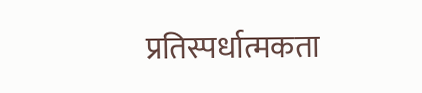प्रतिस्पर्धात्मकता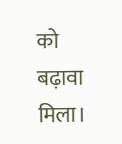को बढ़ावा मिला।